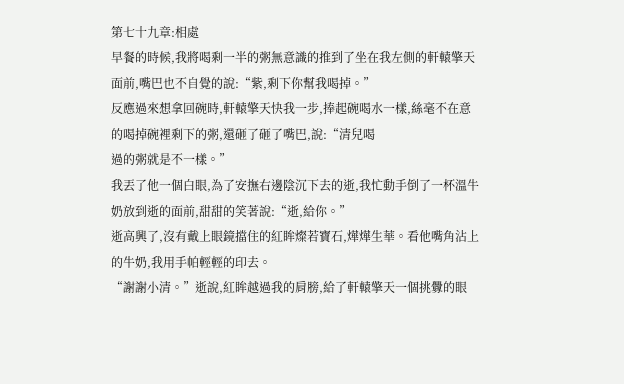第七十九章:相處
早餐的時候,我將喝剩一半的粥無意識的推到了坐在我左側的軒轅擎天面前,嘴巴也不自覺的說:“紫,剩下你幫我喝掉。”
反應過來想拿回碗時,軒轅擎天快我一步,捧起碗喝水一樣,絲毫不在意的喝掉碗裡剩下的粥,還砸了砸了嘴巴,說:“清兒喝
過的粥就是不一樣。”
我丟了他一個白眼,為了安撫右邊陰沉下去的逝,我忙動手倒了一杯溫牛奶放到逝的面前,甜甜的笑著說:“逝,給你。”
逝高興了,沒有戴上眼鏡擋住的紅眸燦若寶石,燁燁生華。看他嘴角沾上的牛奶,我用手帕輕輕的印去。
“謝謝小清。”逝說,紅眸越過我的肩膀,給了軒轅擎天一個挑釁的眼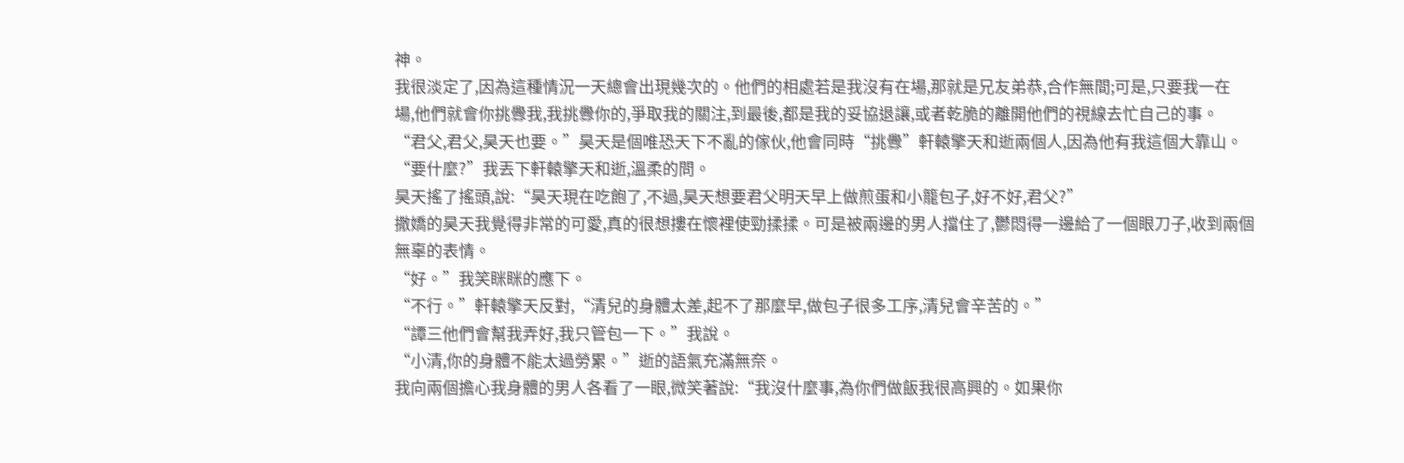神。
我很淡定了,因為這種情況一天總會出現幾次的。他們的相處若是我沒有在場,那就是兄友弟恭,合作無間;可是,只要我一在
場,他們就會你挑釁我,我挑釁你的,爭取我的關注,到最後,都是我的妥協退讓,或者乾脆的離開他們的視線去忙自己的事。
“君父,君父,昊天也要。”昊天是個唯恐天下不亂的傢伙,他會同時“挑釁”軒轅擎天和逝兩個人,因為他有我這個大靠山。
“要什麼?”我丟下軒轅擎天和逝,溫柔的問。
昊天搖了搖頭,說:“昊天現在吃飽了,不過,昊天想要君父明天早上做煎蛋和小籠包子,好不好,君父?”
撒嬌的昊天我覺得非常的可愛,真的很想摟在懷裡使勁揉揉。可是被兩邊的男人擋住了,鬱悶得一邊給了一個眼刀子,收到兩個
無辜的表情。
“好。”我笑眯眯的應下。
“不行。”軒轅擎天反對,“清兒的身體太差,起不了那麼早,做包子很多工序,清兒會辛苦的。”
“譚三他們會幫我弄好,我只管包一下。”我說。
“小清,你的身體不能太過勞累。”逝的語氣充滿無奈。
我向兩個擔心我身體的男人各看了一眼,微笑著說:“我沒什麼事,為你們做飯我很高興的。如果你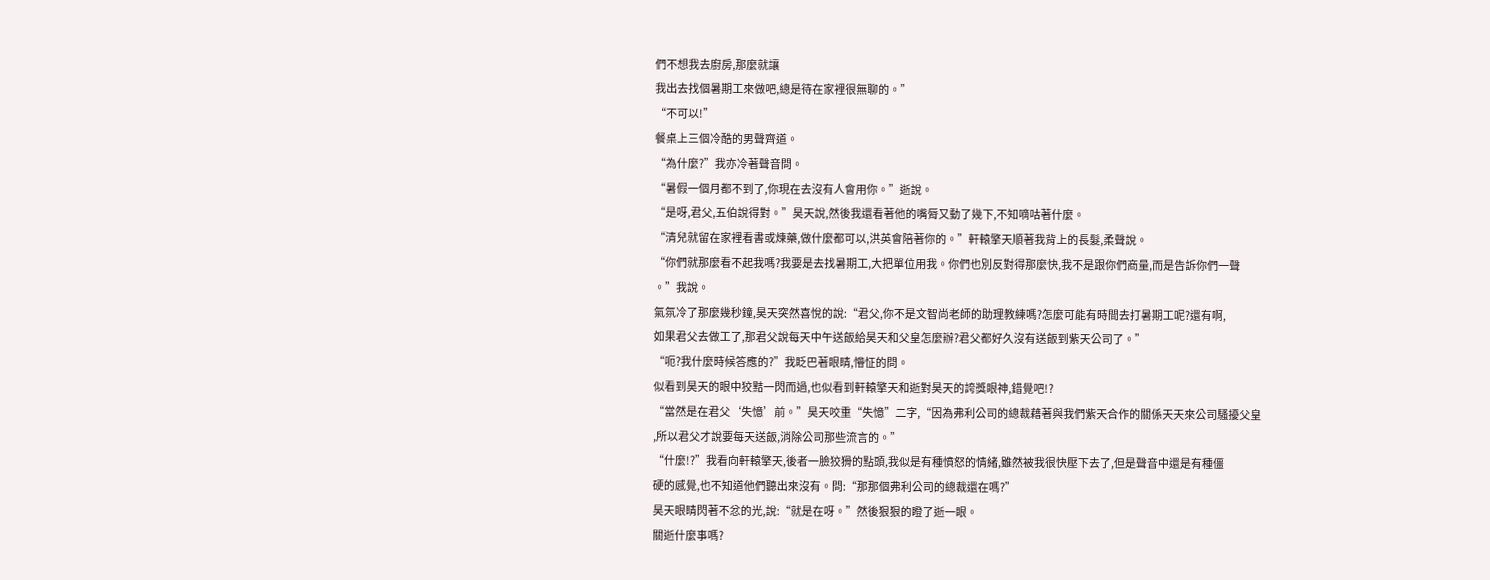們不想我去廚房,那麼就讓
我出去找個暑期工來做吧,總是待在家裡很無聊的。”
“不可以!”
餐桌上三個冷酷的男聲齊道。
“為什麼?”我亦冷著聲音問。
“暑假一個月都不到了,你現在去沒有人會用你。”逝說。
“是呀,君父,五伯說得對。”昊天說,然後我還看著他的嘴脣又動了幾下,不知嘀咕著什麼。
“清兒就留在家裡看書或煉藥,做什麼都可以,洪英會陪著你的。”軒轅擎天順著我背上的長髮,柔聲說。
“你們就那麼看不起我嗎?我要是去找暑期工,大把單位用我。你們也別反對得那麼快,我不是跟你們商量,而是告訴你們一聲
。”我說。
氣氛冷了那麼幾秒鐘,昊天突然喜悅的說:“君父,你不是文智尚老師的助理教練嗎?怎麼可能有時間去打暑期工呢?還有啊,
如果君父去做工了,那君父說每天中午送飯給昊天和父皇怎麼辦?君父都好久沒有送飯到紫天公司了。”
“呃?我什麼時候答應的?”我眨巴著眼睛,懵怔的問。
似看到昊天的眼中狡黠一閃而過,也似看到軒轅擎天和逝對昊天的誇獎眼神,錯覺吧!?
“當然是在君父‘失憶’前。”昊天咬重“失憶”二字,“因為弗利公司的總裁藉著與我們紫天合作的關係天天來公司騷擾父皇
,所以君父才說要每天送飯,消除公司那些流言的。”
“什麼!?”我看向軒轅擎天,後者一臉狡猾的點頭,我似是有種憤怒的情緒,雖然被我很快壓下去了,但是聲音中還是有種僵
硬的感覺,也不知道他們聽出來沒有。問:“那那個弗利公司的總裁還在嗎?”
昊天眼睛閃著不忿的光,說:“就是在呀。”然後狠狠的瞪了逝一眼。
關逝什麼事嗎?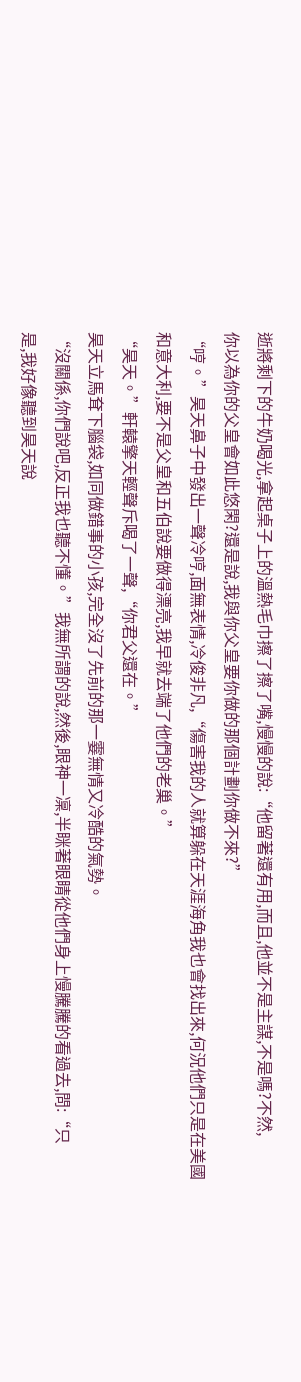逝將剩下的牛奶喝光,拿起桌子上的溫熱毛巾擦了擦了嘴,慢慢的說:“他留著還有用,而且,他並不是主謀,不是嗎?不然,
你以為你的父皇會如此悠閑?還是說,我與你父皇要你做的那個計劃你做不來?”
“哼。”昊天鼻子中發出一聲冷哼,面無表情,冷俊非凡,“傷害我的人就算躲在天涯海角我也會找出來,何況他們只是在美國
和意大利,要不是父皇和五伯說要做得漂亮,我早就去端了他們的老巢。”
“昊天。”軒轅擎天輕聲斥喝了一聲,“你君父還在。”
昊天立馬耷下腦袋,如同做錯事的小孩,完全沒了先前的那一霎無情又冷酷的氣勢。
“沒關係,你們說吧,反正我也聽不懂。”我無所謂的說,然後,眼神一凜,半眯著眼睛從他們身上慢騰騰的看過去,問:“只
是,我好像聽到昊天說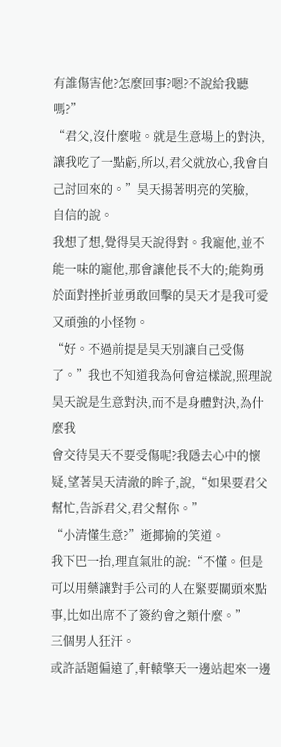有誰傷害他?怎麼回事?嗯?不說給我聽嗎?”
“君父,沒什麼啦。就是生意場上的對決,讓我吃了一點虧,所以,君父就放心,我會自己討回來的。”昊天揚著明亮的笑臉,
自信的說。
我想了想,覺得昊天說得對。我寵他,並不能一味的寵他,那會讓他長不大的;能夠勇於面對挫折並勇敢回擊的昊天才是我可愛
又頑強的小怪物。
“好。不過前提是昊天別讓自己受傷了。”我也不知道我為何會這樣說,照理說昊天說是生意對決,而不是身體對決,為什麼我
會交待昊天不要受傷呢?我隱去心中的懷疑,望著昊天清澈的眸子,說,“如果要君父幫忙,告訴君父,君父幫你。”
“小清懂生意?”逝揶揄的笑道。
我下巴一抬,理直氣壯的說:“不懂。但是可以用藥讓對手公司的人在緊要關頭來點事,比如出席不了簽約會之類什麼。”
三個男人狂汗。
或許話題偏遠了,軒轅擎天一邊站起來一邊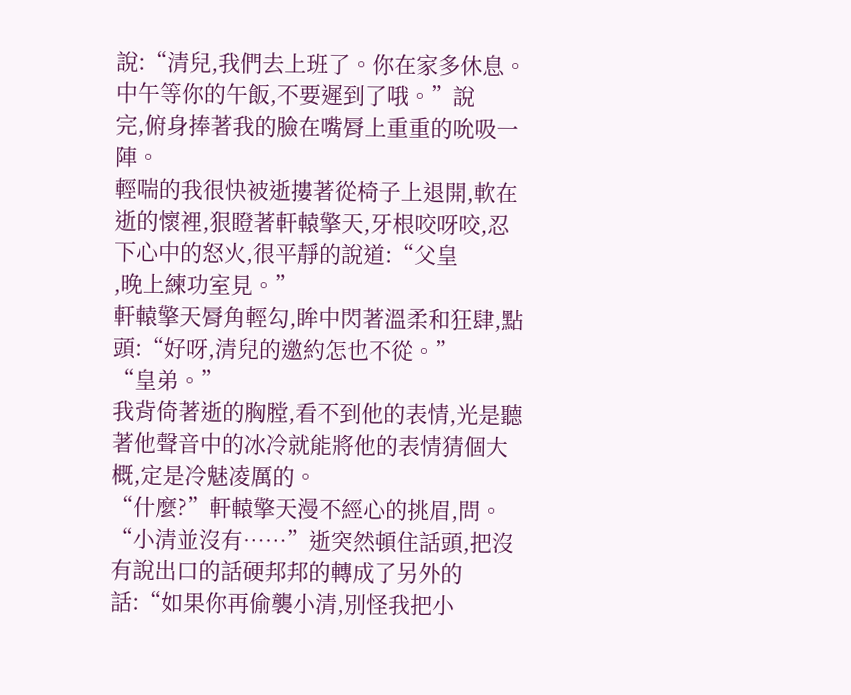說:“清兒,我們去上班了。你在家多休息。中午等你的午飯,不要遲到了哦。”說
完,俯身捧著我的臉在嘴脣上重重的吮吸一陣。
輕喘的我很快被逝摟著從椅子上退開,軟在逝的懷裡,狠瞪著軒轅擎天,牙根咬呀咬,忍下心中的怒火,很平靜的說道:“父皇
,晚上練功室見。”
軒轅擎天脣角輕勾,眸中閃著溫柔和狂肆,點頭:“好呀,清兒的邀約怎也不從。”
“皇弟。”
我背倚著逝的胸膛,看不到他的表情,光是聽著他聲音中的冰冷就能將他的表情猜個大概,定是冷魅凌厲的。
“什麼?”軒轅擎天漫不經心的挑眉,問。
“小清並沒有……”逝突然頓住話頭,把沒有說出口的話硬邦邦的轉成了另外的話:“如果你再偷襲小清,別怪我把小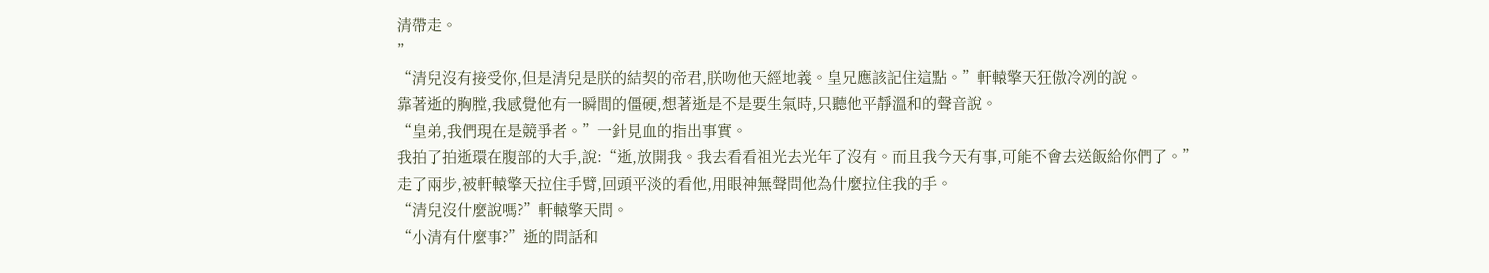清帶走。
”
“清兒沒有接受你,但是清兒是朕的結契的帝君,朕吻他天經地義。皇兄應該記住這點。”軒轅擎天狂傲冷冽的說。
靠著逝的胸膛,我感覺他有一瞬間的僵硬,想著逝是不是要生氣時,只聽他平靜溫和的聲音說。
“皇弟,我們現在是競爭者。”一針見血的指出事實。
我拍了拍逝環在腹部的大手,說:“逝,放開我。我去看看祖光去光年了沒有。而且我今天有事,可能不會去送飯給你們了。”
走了兩步,被軒轅擎天拉住手臂,回頭平淡的看他,用眼神無聲問他為什麼拉住我的手。
“清兒沒什麼說嗎?”軒轅擎天問。
“小清有什麼事?”逝的問話和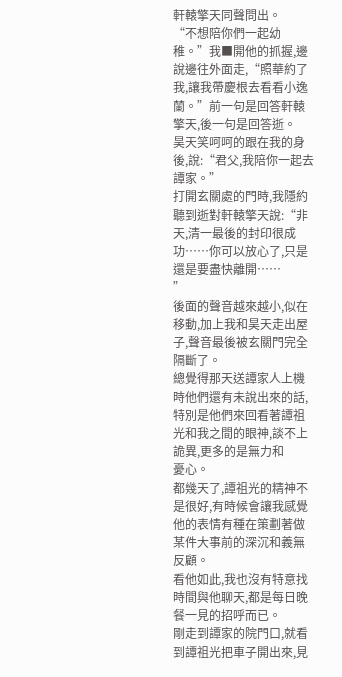軒轅擎天同聲問出。
“不想陪你們一起幼稚。”我■開他的抓握,邊說邊往外面走,“照華約了我,讓我帶慶根去看看小逸蘭。”前一句是回答軒轅
擎天,後一句是回答逝。
昊天笑呵呵的跟在我的身後,說:“君父,我陪你一起去譚家。”
打開玄關處的門時,我隱約聽到逝對軒轅擎天說:“非天,清一最後的封印很成功……你可以放心了,只是還是要盡快離開……
”
後面的聲音越來越小,似在移動,加上我和昊天走出屋子,聲音最後被玄關門完全隔斷了。
總覺得那天送譚家人上機時他們還有未說出來的話,特別是他們來回看著譚祖光和我之間的眼神,談不上詭異,更多的是無力和
憂心。
都幾天了,譚祖光的精神不是很好,有時候會讓我感覺他的表情有種在策劃著做某件大事前的深沉和義無反顧。
看他如此,我也沒有特意找時間與他聊天,都是每日晚餐一見的招呼而已。
剛走到譚家的院門口,就看到譚祖光把車子開出來,見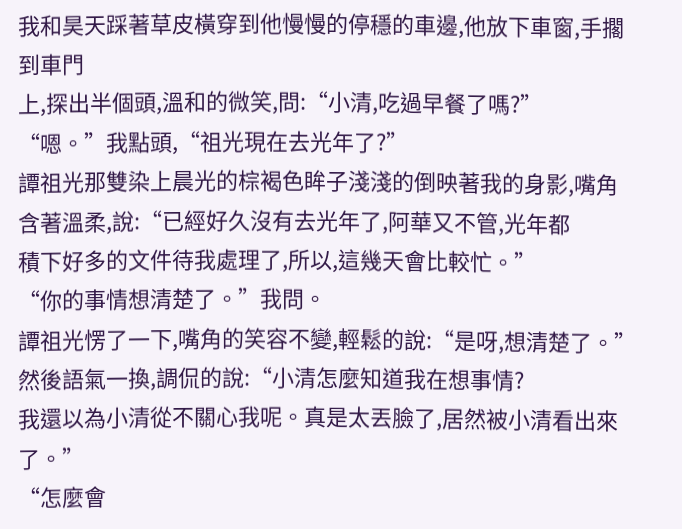我和昊天踩著草皮橫穿到他慢慢的停穩的車邊,他放下車窗,手擱到車門
上,探出半個頭,溫和的微笑,問:“小清,吃過早餐了嗎?”
“嗯。”我點頭,“祖光現在去光年了?”
譚祖光那雙染上晨光的棕褐色眸子淺淺的倒映著我的身影,嘴角含著溫柔,說:“已經好久沒有去光年了,阿華又不管,光年都
積下好多的文件待我處理了,所以,這幾天會比較忙。”
“你的事情想清楚了。”我問。
譚祖光愣了一下,嘴角的笑容不變,輕鬆的說:“是呀,想清楚了。”然後語氣一換,調侃的說:“小清怎麼知道我在想事情?
我還以為小清從不關心我呢。真是太丟臉了,居然被小清看出來了。”
“怎麼會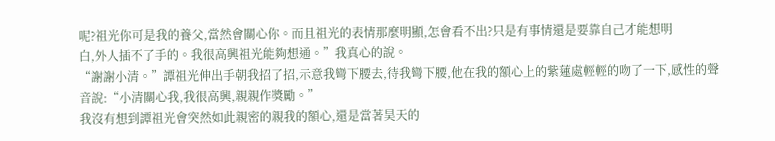呢?祖光你可是我的養父,當然會關心你。而且祖光的表情那麼明顯,怎會看不出?只是有事情還是要靠自己才能想明
白,外人插不了手的。我很高興祖光能夠想通。”我真心的說。
“謝謝小清。”譚祖光伸出手朝我招了招,示意我彎下腰去,待我彎下腰,他在我的額心上的紫蓮處輕輕的吻了一下,感性的聲
音說:“小清關心我,我很高興,親親作獎勵。”
我沒有想到譚祖光會突然如此親密的親我的額心,還是當著昊天的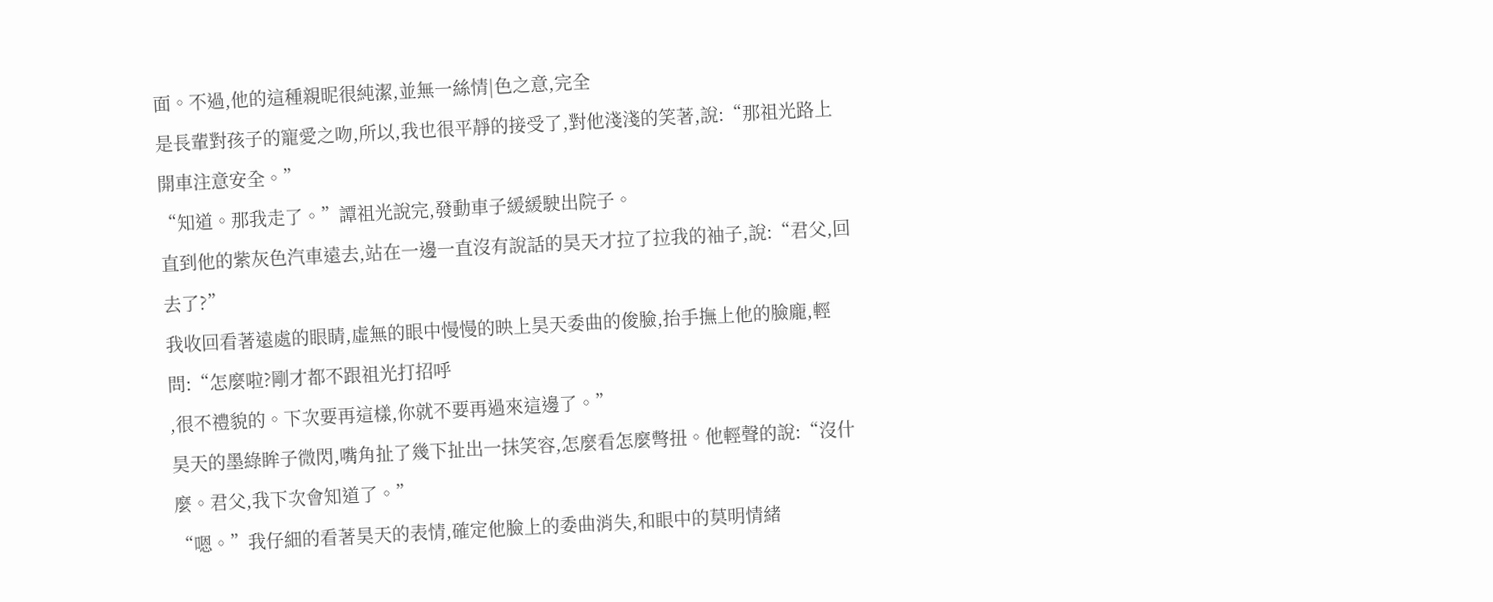面。不過,他的這種親昵很純潔,並無一絲情|色之意,完全
是長輩對孩子的寵愛之吻,所以,我也很平靜的接受了,對他淺淺的笑著,說:“那祖光路上開車注意安全。”
“知道。那我走了。”譚祖光說完,發動車子緩緩駛出院子。
直到他的紫灰色汽車遠去,站在一邊一直沒有說話的昊天才拉了拉我的袖子,說:“君父,回去了?”
我收回看著遠處的眼睛,虛無的眼中慢慢的映上昊天委曲的俊臉,抬手撫上他的臉龐,輕問:“怎麼啦?剛才都不跟祖光打招呼
,很不禮貌的。下次要再這樣,你就不要再過來這邊了。”
昊天的墨綠眸子微閃,嘴角扯了幾下扯出一抹笑容,怎麼看怎麼彆扭。他輕聲的說:“沒什麼。君父,我下次會知道了。”
“嗯。”我仔細的看著昊天的表情,確定他臉上的委曲消失,和眼中的莫明情緒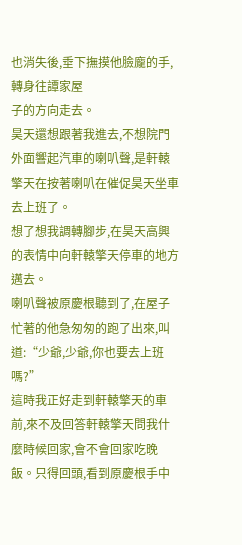也消失後,垂下撫摸他臉龐的手,轉身往譚家屋
子的方向走去。
昊天還想跟著我進去,不想院門外面響起汽車的喇叭聲,是軒轅擎天在按著喇叭在催促昊天坐車去上班了。
想了想我調轉腳步,在昊天高興的表情中向軒轅擎天停車的地方邁去。
喇叭聲被原慶根聽到了,在屋子忙著的他急匆匆的跑了出來,叫道:“少爺,少爺,你也要去上班嗎?”
這時我正好走到軒轅擎天的車前,來不及回答軒轅擎天問我什麼時候回家,會不會回家吃晚飯。只得回頭,看到原慶根手中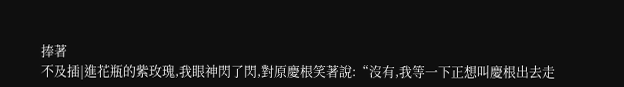捧著
不及插|進花瓶的紫玫瑰,我眼神閃了閃,對原慶根笑著說:“沒有,我等一下正想叫慶根出去走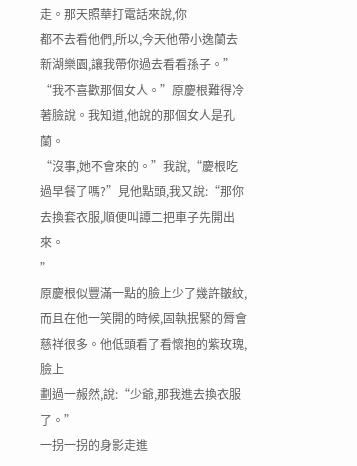走。那天照華打電話來說,你
都不去看他們,所以,今天他帶小逸蘭去新湖樂園,讓我帶你過去看看孫子。”
“我不喜歡那個女人。”原慶根難得冷著臉說。我知道,他說的那個女人是孔蘭。
“沒事,她不會來的。”我說,“慶根吃過早餐了嗎?”見他點頭,我又說:“那你去換套衣服,順便叫譚二把車子先開出來。
”
原慶根似豐滿一點的臉上少了幾許皺紋,而且在他一笑開的時候,固執抿緊的脣會慈祥很多。他低頭看了看懷抱的紫玫瑰,臉上
劃過一赧然,說:“少爺,那我進去換衣服了。”
一拐一拐的身影走進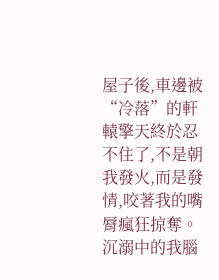屋子後,車邊被“冷落”的軒轅擎天終於忍不住了,不是朝我發火,而是發情,咬著我的嘴脣瘋狂掠奪。
沉溺中的我腦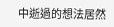中逝過的想法居然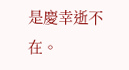是慶幸逝不在。